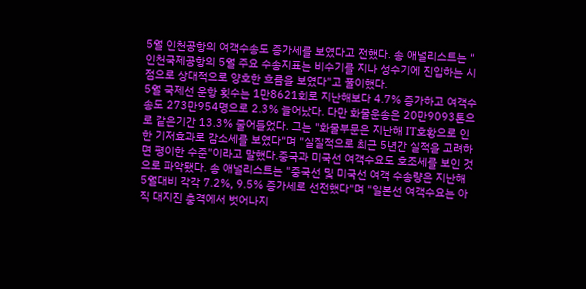5월 인천공항의 여객수송도 증가세를 보였다고 전했다. 송 애널리스트는 "인천국제공항의 5월 주요 수송지표는 비수기를 지나 성수기에 진입하는 시점으로 상대적으로 양호한 흐름을 보였다"고 풀이했다.
5월 국제선 운항 횟수는 1만8621회로 지난해보다 4.7% 증가하고 여객수송도 273만954명으로 2.3% 늘어났다. 다만 화물운송은 20만9093톤으로 같은기간 13.3% 줄어들었다. 그는 "화물부문은 지난해 IT호황으로 인한 기저효과로 감소세를 보였다"며 "실질적으로 최근 5년간 실적을 고려하면 평이한 수준"이라고 말했다.중국과 미국선 여객수요도 호조세를 보인 것으로 파악됐다. 송 애널리스트는 "중국선 및 미국선 여객 수송량은 지난해 5월대비 각각 7.2%, 9.5% 증가세로 선전했다"며 "일본선 여객수요는 아직 대지진 충격에서 벗어나지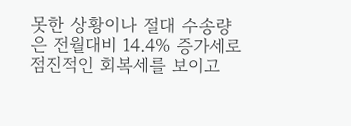못한 상황이나 절대 수송량은 전월대비 14.4% 증가세로 점진적인 회복세를 보이고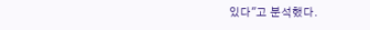있다"고 분석했다.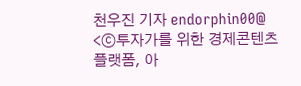천우진 기자 endorphin00@
<ⓒ투자가를 위한 경제콘텐츠 플랫폼, 아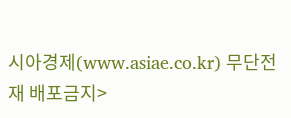시아경제(www.asiae.co.kr) 무단전재 배포금지>